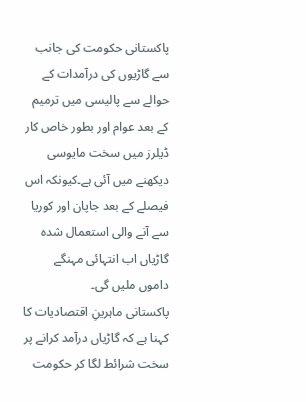پاکستانی حکومت کی جانب سے گاڑیوں کی درآمدات کے حوالے سے پالیسی میں ترمیم کے بعد عوام اور بطور خاص کار ڈیلرز میں سخت مایوسی دیکھنے میں آئی ہے۔کیونکہ اس فیصلے کے بعد جاپان اور کوریا سے آنے والی استعمال شدہ گاڑیاں اب انتہائی مہنگے داموں ملیں گی۔
پاکستانی ماہرینِ اقتصادیات کا کہنا ہے کہ گاڑیاں درآمد کرانے پر سخت شرائط لگا کر حکومت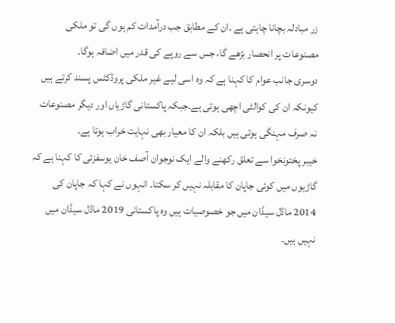زر مبادلہ بچانا چاہتی ہے ۔ان کے مطابق جب درآمدات کم ہوں گی تو ملکی مصنوعات پر انحصار بڑھے گا، جس سے روپے کی قدر میں اضافہ ہوگا۔
دوسری جانب عوام کا کہنا ہے کہ وہ اسی لیے غیر ملکی پروڈکٹس پسند کرتے ہیں کیونکہ ان کی کوالٹی اچھی ہوتی ہے۔جبکہ پاکستانی گاڑیاں اور دیگر مصنوعات نہ صرف مہنگی ہوتی ہیں بلکہ ان کا معیار بھی نہایت خراب ہوتا ہے۔
خیبر پختونخوا سے تعلق رکھنے والے ایک نوجوان آصف خان یوسفزئی کا کہنا ہے کہ گاڑیوں میں کوئی جاپان کا مقابلہ نہیں کر سکتا۔ انہوں نے کہا کہ جاپان کی 2014 ماڈل سیڈان میں جو خصوصیات ہیں وہ پاکستانی 2019 ماڈل سیڈان میں نہیں ہیں۔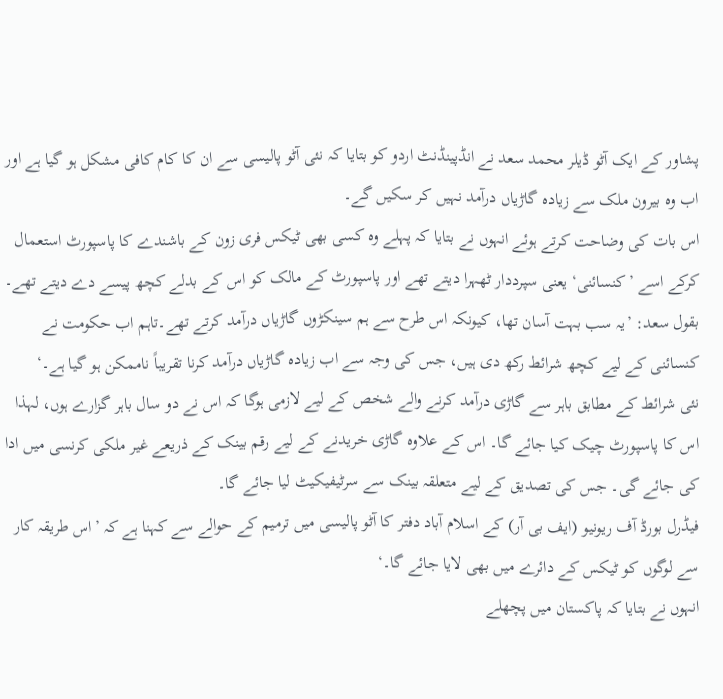پشاور کے ایک آٹو ڈیلر محمد سعد نے انڈپینڈنٹ اردو کو بتایا کہ نئی آٹو پالیسی سے ان کا کام کافی مشکل ہو گیا ہے اور اب وہ بیرون ملک سے زیادہ گاڑیاں درآمد نہیں کر سکیں گے۔
اس بات کی وضاحت کرتے ہوئے انہوں نے بتایا کہ پہلے وہ کسی بھی ٹیکس فری زون کے باشندے کا پاسپورٹ استعمال کرکے اسے ’کنسائنی‘ یعنی سپرددار ٹھہرا دیتے تھے اور پاسپورٹ کے مالک کو اس کے بدلے کچھ پیسے دے دیتے تھے۔
بقول سعد: ’یہ سب بہت آسان تھا، کیونکہ اس طرح سے ہم سینکڑوں گاڑیاں درآمد کرتے تھے۔تاہم اب حکومت نے کنسائنی کے لیے کچھ شرائط رکھ دی ہیں، جس کی وجہ سے اب زیادہ گاڑیاں درآمد کرنا تقریباً ناممکن ہو گیا ہے۔‘
نئی شرائط کے مطابق باہر سے گاڑی درآمد کرنے والے شخص کے لیے لازمی ہوگا کہ اس نے دو سال باہر گزارے ہوں، لہذا اس کا پاسپورٹ چیک کیا جائے گا۔ اس کے علاوہ گاڑی خریدنے کے لیے رقم بینک کے ذریعے غیر ملکی کرنسی میں ادا کی جائے گی۔ جس کی تصدیق کے لیے متعلقہ بینک سے سرٹیفیکیٹ لیا جائے گا۔
فیڈرل بورڈ آف ریونیو (ایف بی آر) کے اسلام آباد دفتر کا آٹو پالیسی میں ترمیم کے حوالے سے کہنا ہے کہ ’اس طریقہ کار سے لوگوں کو ٹیکس کے دائرے میں بھی لایا جائے گا۔‘
انہوں نے بتایا کہ پاکستان میں پچھلے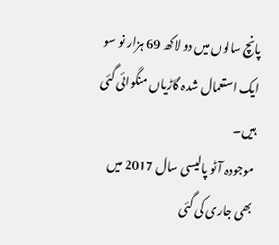پانچ سالوں میں دو لاکھ 69 ہزار نو سو ایک استعمال شدہ گاڑیاں منگوائی گئی ہیں۔
موجودہ آٹو پالیسی سال 2017 میں بھی جاری کی گئی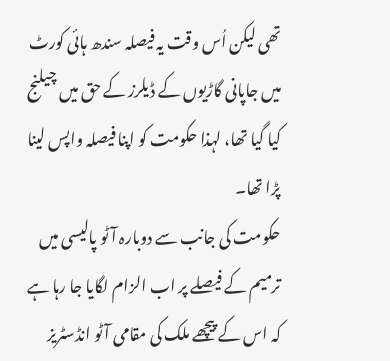تھی لیکن اُس وقت یہ فیصلہ سندھ ہائی کورٹ میں جاپانی گاڑیوں کے ڈیلرز کے حق میں چیلنج کیا گیا تھا، لہذا حکومت کو اپنا فیصلہ واپس لینا پڑا تھا۔
حکومت کی جانب سے دوبارہ آٹو پالیسی میں ترمیم کے فیصلے پر اب الزام لگایا جا رہا ہے کہ اس کے پیچھے ملک کی مقامی آٹو انڈسٹریز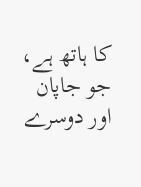کا ہاتھ ہے، جو جاپان اور دوسرے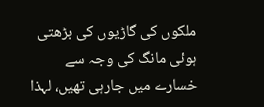ملکوں کی گاڑیوں کی بڑھتی ہوئی مانگ کی وجہ سے خسارے میں جارہی تھیں، لہذا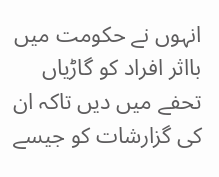انہوں نے حکومت میں بااثر افراد کو گاڑیاں تحفے میں دیں تاکہ ان کی گزارشات کو جیسے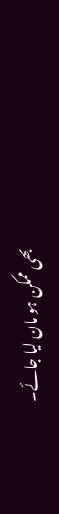بھی ممکن ہو مان لیا جائے۔